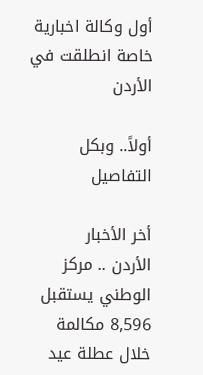أول وكالة اخبارية خاصة انطلقت في الأردن

أولاً.. وبكل التفاصيل

أخر الأخبار
الأردن .. مركز الوطني يستقبل 8,596 مكالمة خلال عطلة عيد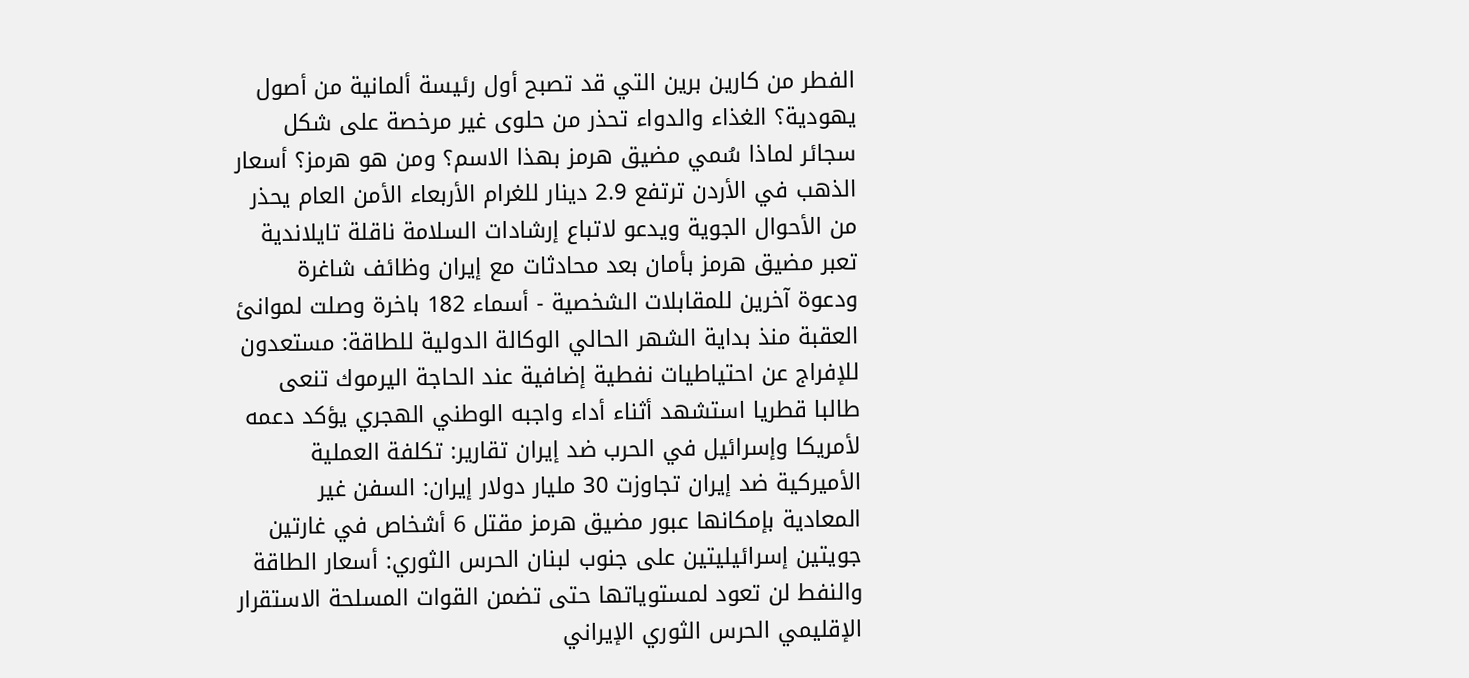الفطر من كارين برين التي قد تصبح أول رئيسة ألمانية من أصول يهودية؟ الغذاء والدواء تحذر من حلوى غير مرخصة على شكل سجائر لماذا سُمي مضيق هرمز بهذا الاسم؟ ومن هو هرمز؟ أسعار الذهب في الأردن ترتفع 2.9 دينار للغرام الأربعاء الأمن العام يحذر من الأحوال الجوية ويدعو لاتباع إرشادات السلامة ناقلة تايلاندية تعبر مضيق هرمز بأمان بعد محادثات مع إيران وظائف شاغرة ودعوة آخرين للمقابلات الشخصية - أسماء 182 باخرة وصلت لموانئ العقبة منذ بداية الشهر الحالي الوكالة الدولية للطاقة: مستعدون للإفراج عن احتياطيات نفطية إضافية عند الحاجة اليرموك تنعى طالبا قطريا استشهد أثناء أداء واجبه الوطني الهجري يؤكد دعمه لأمريكا وإسرائيل في الحرب ضد إيران تقارير: تكلفة العملية الأميركية ضد إيران تجاوزت 30 مليار دولار إيران: السفن غير المعادية بإمكانها عبور مضيق هرمز مقتل 6 أشخاص في غارتين جويتين إسرائيليتين على جنوب لبنان الحرس الثوري: أسعار الطاقة والنفط لن تعود لمستوياتها حتى تضمن القوات المسلحة الاستقرار الإقليمي الحرس الثوري الإيراني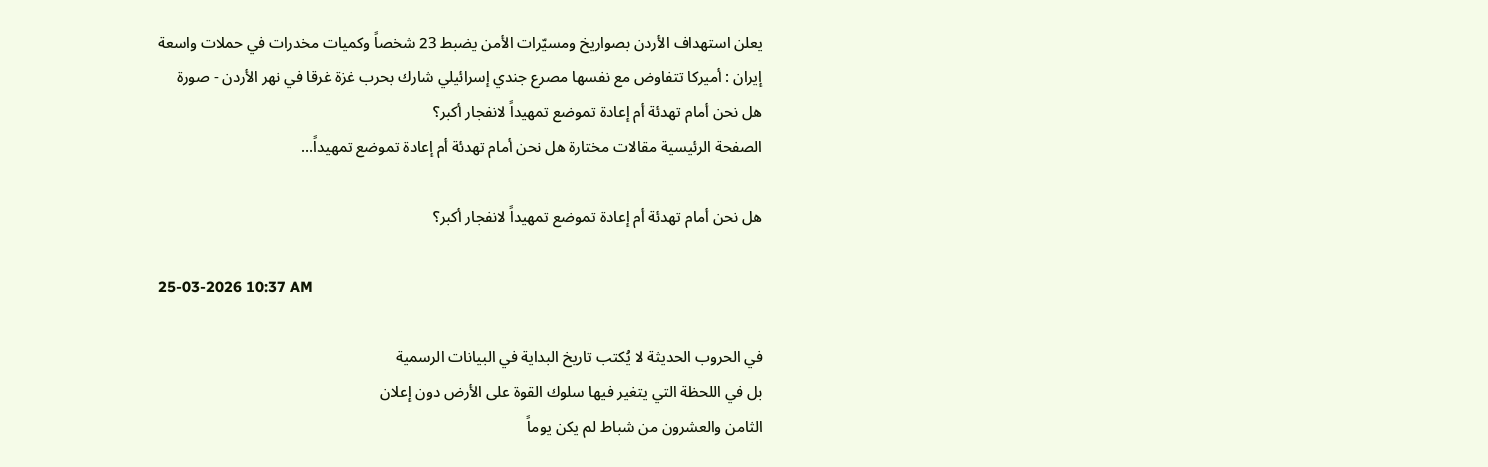يعلن استهداف الأردن بصواريخ ومسيّرات الأمن يضبط 23 شخصاً وكميات مخدرات في حملات واسعة إيران : أميركا تتفاوض مع نفسها مصرع جندي إسرائيلي شارك بحرب غزة غرقا في نهر الأردن - صورة
هل نحن أمام تهدئة أم إعادة تموضع تمهيداً لانفجار أكبر؟
الصفحة الرئيسية مقالات مختارة هل نحن أمام تهدئة أم إعادة تموضع تمهيداً...

هل نحن أمام تهدئة أم إعادة تموضع تمهيداً لانفجار أكبر؟

25-03-2026 10:37 AM

في الحروب الحديثة لا يُكتب تاريخ البداية في البيانات الرسمية
بل في اللحظة التي يتغير فيها سلوك القوة على الأرض دون إعلان
الثامن والعشرون من شباط لم يكن يوماً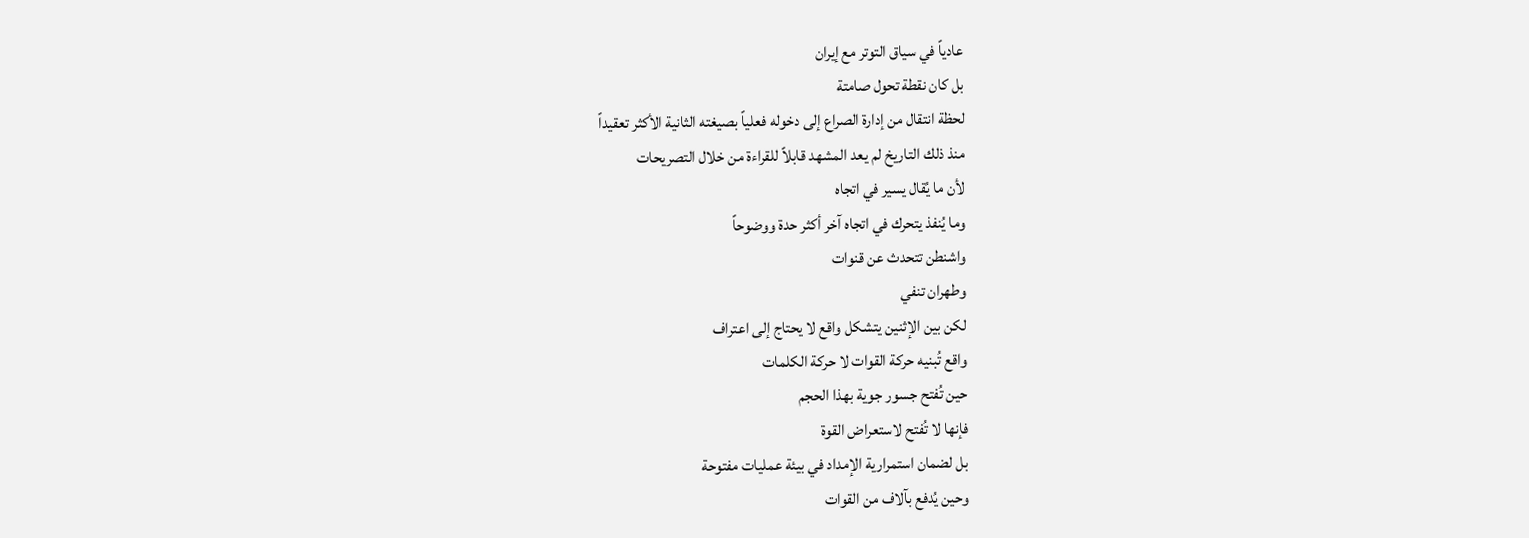عادياً في سياق التوتر مع إيران
بل كان نقطة تحول صامتة
لحظة انتقال من إدارة الصراع إلى دخوله فعلياً بصيغته الثانية الأكثر تعقيداً
منذ ذلك التاريخ لم يعد المشهد قابلاً للقراءة من خلال التصريحات
لأن ما يُقال يسير في اتجاه
وما يُنفذ يتحرك في اتجاه آخر أكثر حدة ووضوحاً
واشنطن تتحدث عن قنوات
وطهران تنفي
لكن بين الإثنين يتشكل واقع لا يحتاج إلى اعتراف
واقع تُبنيه حركة القوات لا حركة الكلمات
حين تُفتح جسور جوية بهذا الحجم
فإنها لا تُفتح لاستعراض القوة
بل لضمان استمرارية الإمداد في بيئة عمليات مفتوحة
وحين يُدفع بآلاف من القوات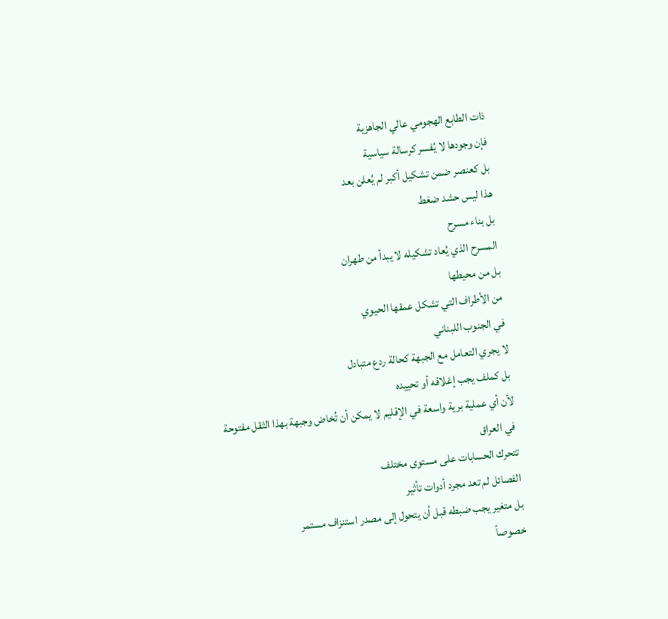ذات الطابع الهجومي عالي الجاهزية
فإن وجودها لا يُفسر كرسالة سياسية
بل كعنصر ضمن تشكيل أكبر لم يُعلن بعد
هذا ليس حشد ضغط
بل بناء مسرح
المسرح الذي يُعاد تشكيله لا يبدأ من طهران
بل من محيطها
من الأطراف التي تشكل عمقها الحيوي
في الجنوب اللبناني
لا يجري التعامل مع الجبهة كحالة ردع متبادل
بل كملف يجب إغلاقه أو تحييده
لأن أي عملية برية واسعة في الإقليم لا يمكن أن تُخاض وجبهة بهذا الثقل مفتوحة
في العراق
تتحرك الحسابات على مستوى مختلف
الفصائل لم تعد مجرد أدوات تأثير
بل متغير يجب ضبطه قبل أن يتحول إلى مصدر استنزاف مستمر
خصوصاً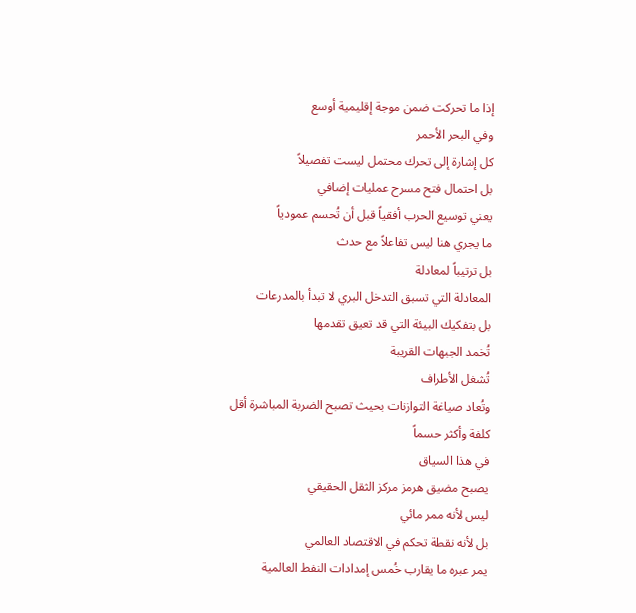إذا ما تحركت ضمن موجة إقليمية أوسع
وفي البحر الأحمر
كل إشارة إلى تحرك محتمل ليست تفصيلاً
بل احتمال فتح مسرح عمليات إضافي
يعني توسيع الحرب أفقياً قبل أن تُحسم عمودياً
ما يجري هنا ليس تفاعلاً مع حدث
بل ترتيباً لمعادلة
المعادلة التي تسبق التدخل البري لا تبدأ بالمدرعات
بل بتفكيك البيئة التي قد تعيق تقدمها
تُخمد الجبهات القريبة
تُشغل الأطراف
وتُعاد صياغة التوازنات بحيث تصبح الضربة المباشرة أقل كلفة وأكثر حسماً
في هذا السياق
يصبح مضيق هرمز مركز الثقل الحقيقي
ليس لأنه ممر مائي
بل لأنه نقطة تحكم في الاقتصاد العالمي
يمر عبره ما يقارب خُمس إمدادات النفط العالمية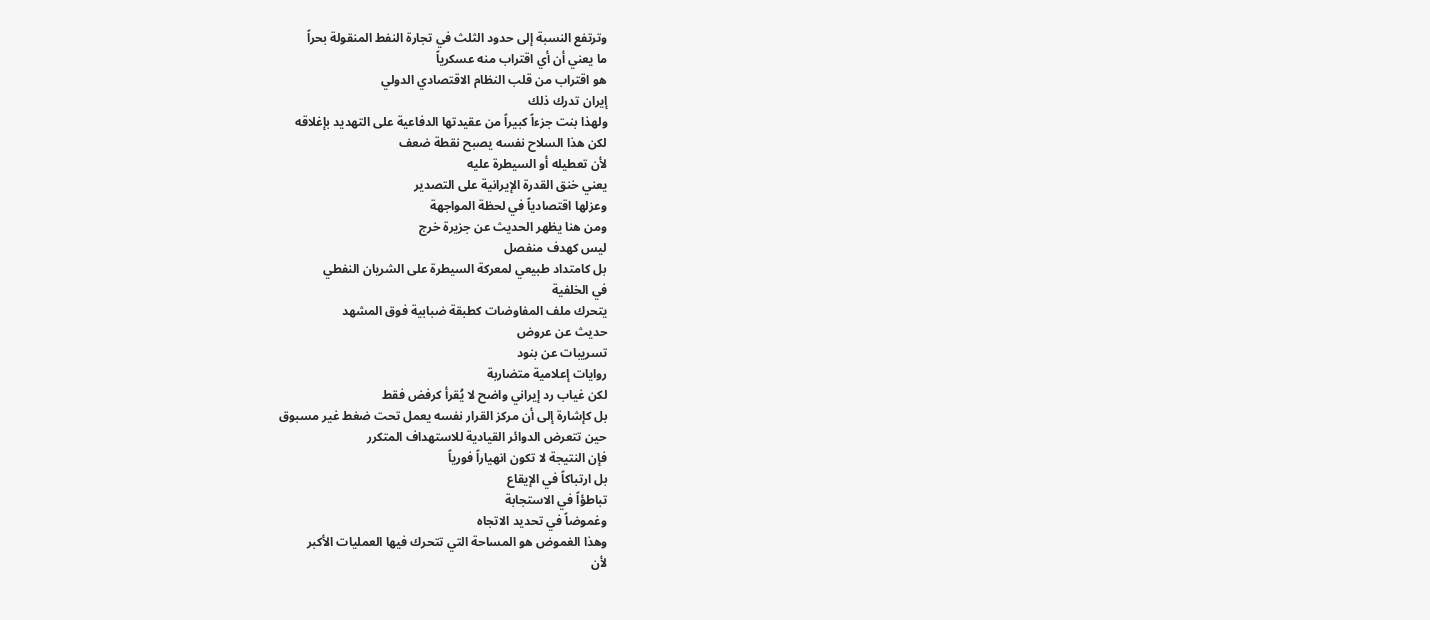وترتفع النسبة إلى حدود الثلث في تجارة النفط المنقولة بحراً
ما يعني أن أي اقتراب منه عسكرياً
هو اقتراب من قلب النظام الاقتصادي الدولي
إيران تدرك ذلك
ولهذا بنت جزءاً كبيراً من عقيدتها الدفاعية على التهديد بإغلاقه
لكن هذا السلاح نفسه يصبح نقطة ضعف
لأن تعطيله أو السيطرة عليه
يعني خنق القدرة الإيرانية على التصدير
وعزلها اقتصادياً في لحظة المواجهة
ومن هنا يظهر الحديث عن جزيرة خرج
ليس كهدف منفصل
بل كامتداد طبيعي لمعركة السيطرة على الشريان النفطي
في الخلفية
يتحرك ملف المفاوضات كطبقة ضبابية فوق المشهد
حديث عن عروض
تسريبات عن بنود
روايات إعلامية متضاربة
لكن غياب رد إيراني واضح لا يُقرأ كرفض فقط
بل كإشارة إلى أن مركز القرار نفسه يعمل تحت ضغط غير مسبوق
حين تتعرض الدوائر القيادية للاستهداف المتكرر
فإن النتيجة لا تكون انهياراً فورياً
بل ارتباكاً في الإيقاع
تباطؤاً في الاستجابة
وغموضاً في تحديد الاتجاه
وهذا الغموض هو المساحة التي تتحرك فيها العمليات الأكبر
لأن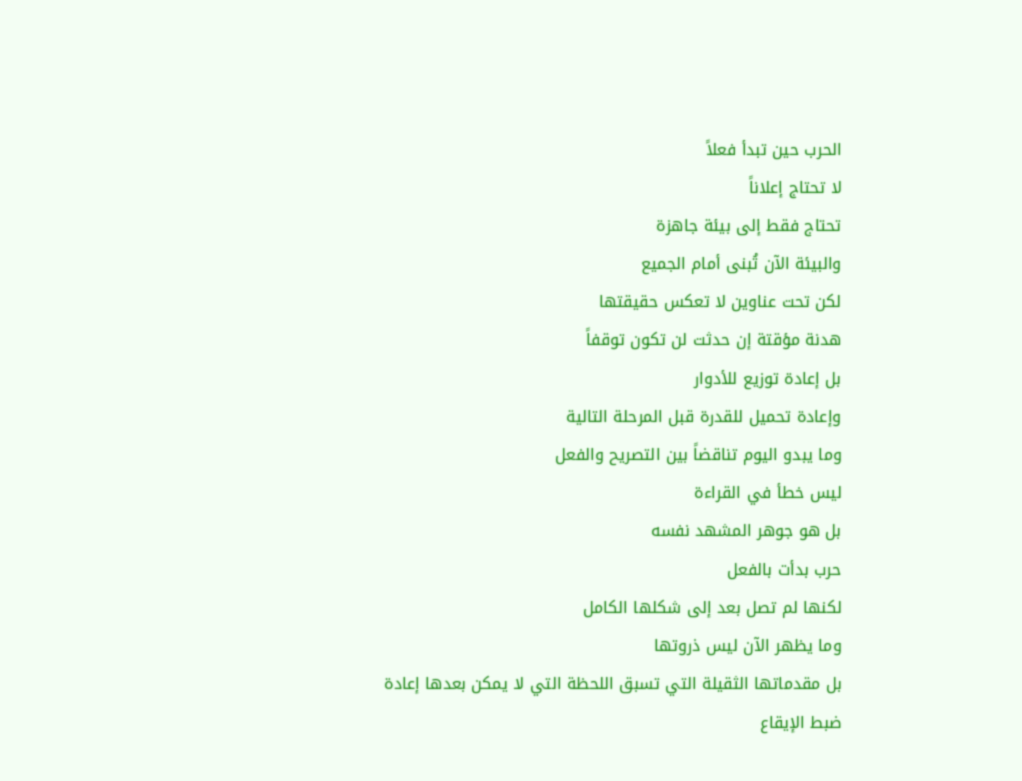الحرب حين تبدأ فعلاً
لا تحتاج إعلاناً
تحتاج فقط إلى بيئة جاهزة
والبيئة الآن تُبنى أمام الجميع
لكن تحت عناوين لا تعكس حقيقتها
هدنة مؤقتة إن حدثت لن تكون توقفاً
بل إعادة توزيع للأدوار
وإعادة تحميل للقدرة قبل المرحلة التالية
وما يبدو اليوم تناقضاً بين التصريح والفعل
ليس خطأ في القراءة
بل هو جوهر المشهد نفسه
حرب بدأت بالفعل
لكنها لم تصل بعد إلى شكلها الكامل
وما يظهر الآن ليس ذروتها
بل مقدماتها الثقيلة التي تسبق اللحظة التي لا يمكن بعدها إعادة ضبط الإيقاع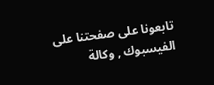تابعونا على صفحتنا على الفيسبوك , وكالة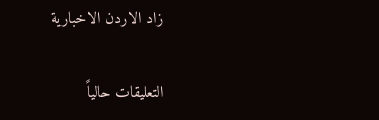زاد الاردن الاخبارية

التعليقات حالياً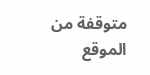متوقفة من الموقع